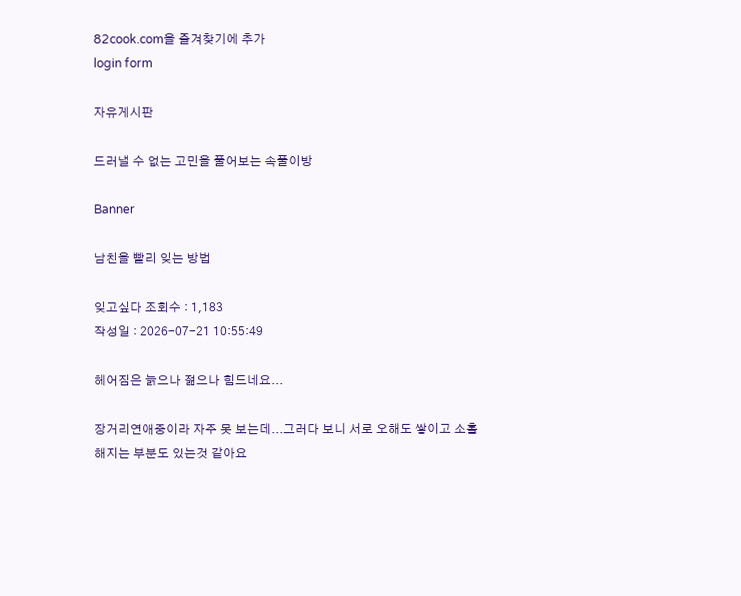82cook.com을 즐겨찾기에 추가
login form

자유게시판

드러낼 수 없는 고민을 풀어보는 속풀이방

Banner

남친을 빨리 잊는 방법

잊고싶다 조회수 : 1,183
작성일 : 2026-07-21 10:55:49

헤어짐은 늙으나 젊으나 힘드네요...

장거리연애중이라 자주 못 보는데...그러다 보니 서로 오해도 쌓이고 소홀해지는 부분도 있는것 같아요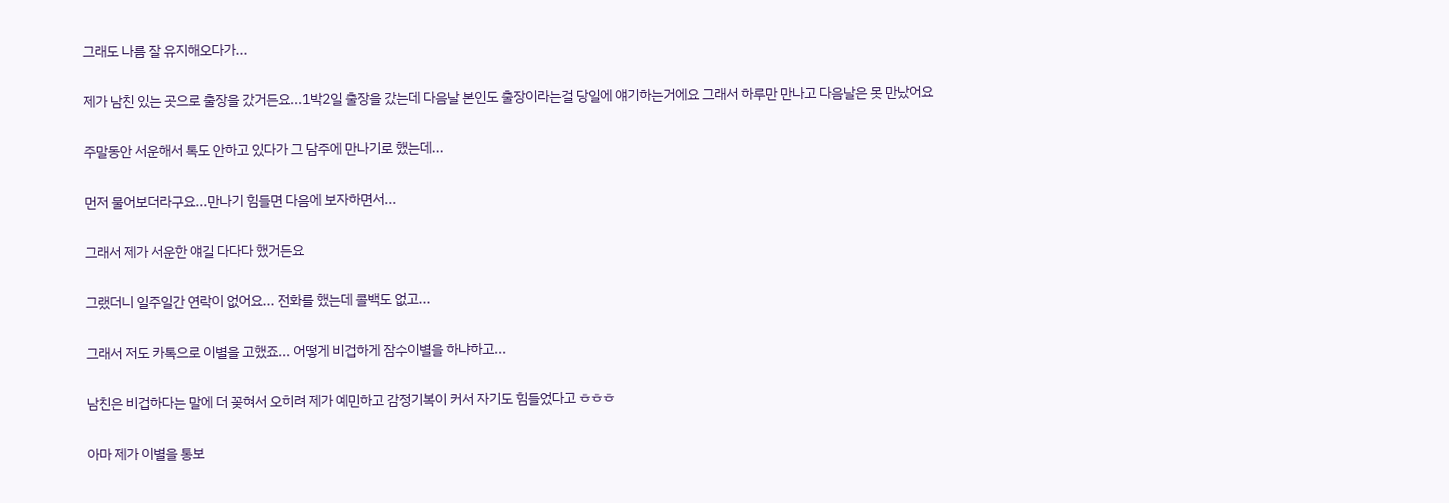그래도 나름 잘 유지해오다가...

제가 남친 있는 곳으로 출장을 갔거든요...1박2일 출장을 갔는데 다음날 본인도 출장이라는걸 당일에 얘기하는거에요 그래서 하루만 만나고 다음날은 못 만났어요

주말동안 서운해서 톡도 안하고 있다가 그 담주에 만나기로 했는데...

먼저 물어보더라구요...만나기 힘들면 다음에 보자하면서...

그래서 제가 서운한 얘길 다다다 했거든요

그랬더니 일주일간 연락이 없어요... 전화를 했는데 콜백도 없고...

그래서 저도 카톡으로 이별을 고했죠... 어떻게 비겁하게 잠수이별을 하냐하고...

남친은 비겁하다는 말에 더 꽂혀서 오히려 제가 예민하고 감정기복이 커서 자기도 힘들었다고 ㅎㅎㅎ

아마 제가 이별을 통보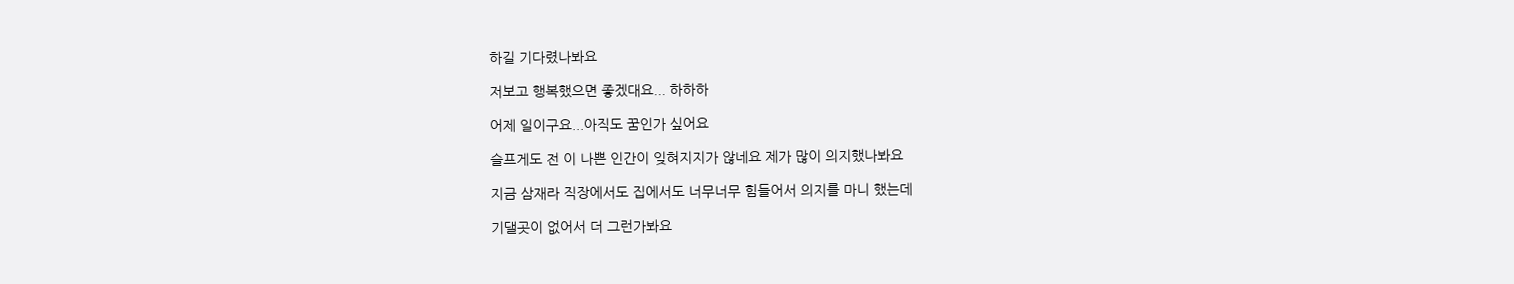하길 기다렸나봐요

저보고 행복했으면 좋겠대요... 하하하

어제 일이구요...아직도 꿈인가 싶어요

슬프게도 전 이 나쁜 인간이 잊혀지지가 않네요 제가 많이 의지했나봐요

지금 삼재라 직장에서도 집에서도 너무너무 힘들어서 의지를 마니 했는데

기댈곳이 없어서 더 그런가봐요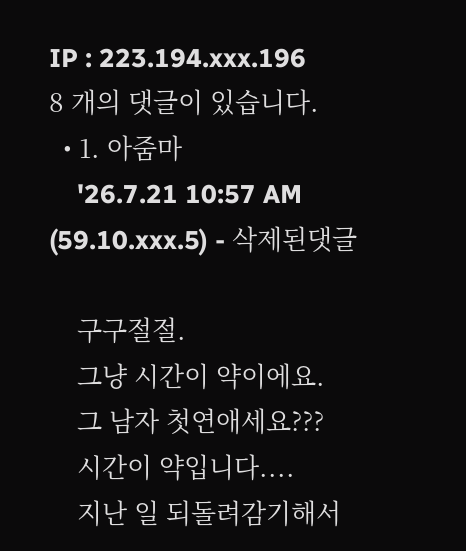IP : 223.194.xxx.196
8 개의 댓글이 있습니다.
  • 1. 아줌마
    '26.7.21 10:57 AM (59.10.xxx.5) - 삭제된댓글

    구구절절.
    그냥 시간이 약이에요.
    그 남자 첫연애세요???
    시간이 약입니다....
    지난 일 되돌려감기해서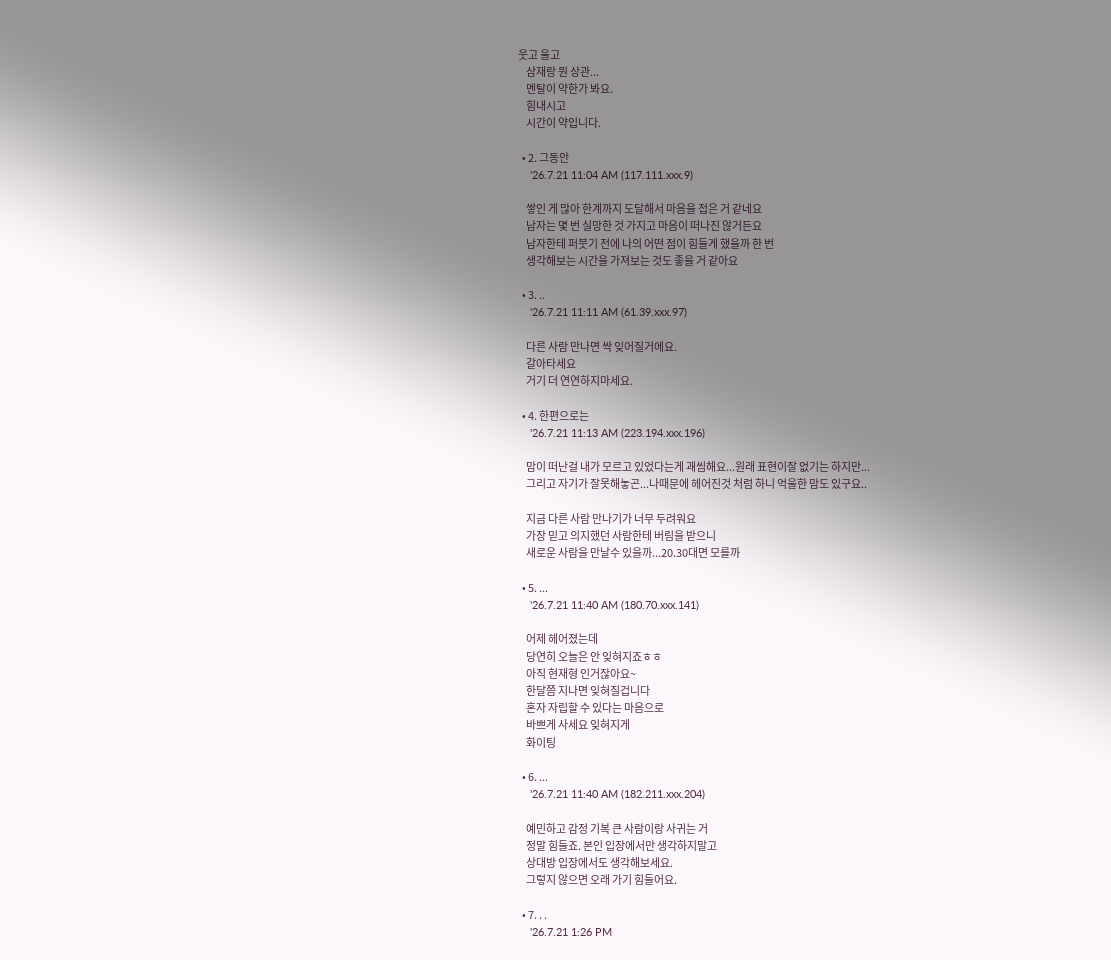웃고 울고
    삼재랑 뭔 상관...
    멘탈이 약한가 봐요.
    힘내시고
    시간이 약입니다.

  • 2. 그동안
    '26.7.21 11:04 AM (117.111.xxx.9)

    쌓인 게 많아 한계까지 도달해서 마음을 접은 거 같네요
    남자는 몇 번 실망한 것 가지고 마음이 떠나진 않거든요
    남자한테 퍼붓기 전에 나의 어떤 점이 힘들게 했을까 한 번
    생각해보는 시간을 가져보는 것도 좋을 거 같아요

  • 3. ..
    '26.7.21 11:11 AM (61.39.xxx.97)

    다른 사람 만나면 싹 잊어질거에요.
    갈아타세요
    거기 더 연연하지마세요.

  • 4. 한편으로는
    '26.7.21 11:13 AM (223.194.xxx.196)

    맘이 떠난걸 내가 모르고 있었다는게 괘씸해요...원래 표현이잘 없기는 하지만...
    그리고 자기가 잘못해놓곤...나때문에 헤어진것 처럼 하니 억울한 맘도 있구요..

    지금 다른 사람 만나기가 너무 두려워요
    가장 믿고 의지했던 사람한테 버림을 받으니
    새로운 사람을 만날수 있을까...20.30대면 모를까

  • 5. ...
    '26.7.21 11:40 AM (180.70.xxx.141)

    어제 헤어졌는데
    당연히 오늘은 안 잊혀지죠ㅎㅎ
    아직 현재형 인거잖아요~
    한달쯤 지나면 잊혀질겁니다
    혼자 자립할 수 있다는 마음으로
    바쁘게 사세요 잊혀지게
    화이팅

  • 6. ...
    '26.7.21 11:40 AM (182.211.xxx.204)

    예민하고 감정 기복 큰 사람이랑 사귀는 거
    정말 힘들죠. 본인 입장에서만 생각하지말고
    상대방 입장에서도 생각해보세요.
    그렇지 않으면 오래 가기 힘들어요.

  • 7. . .
    '26.7.21 1:26 PM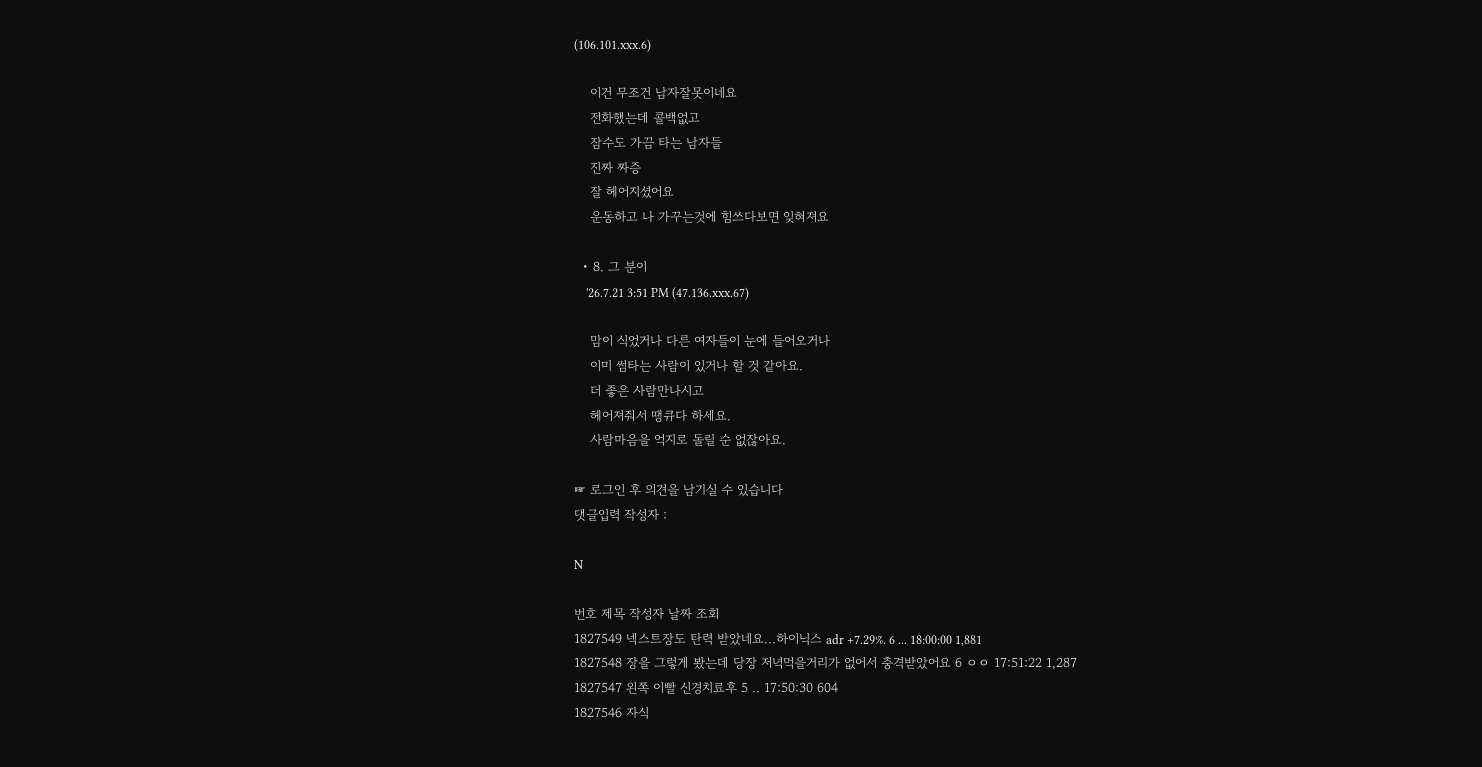(106.101.xxx.6)

    이건 무조건 남자잘못이네요
    전화했는데 콜백없고
    잠수도 가끔 타는 남자들
    진짜 짜증
    잘 헤어지셨어요
    운동하고 나 가꾸는것에 힘쓰다보면 잊혀져요

  • 8. 그 분이
    '26.7.21 3:51 PM (47.136.xxx.67)

    맘이 식었거나 다른 여자들이 눈에 들어오거나
    이미 썸타는 사람이 있거나 할 것 같아요.
    더 좋은 사람만나시고
    헤어져줘서 땡큐다 하세요.
    사람마음을 억지로 돌릴 순 없잖아요.

☞ 로그인 후 의견을 남기실 수 있습니다
댓글입력 작성자 :

N

번호 제목 작성자 날짜 조회
1827549 넥스트장도 탄력 받았네요...하이닉스 adr +7.29%. 6 ... 18:00:00 1,881
1827548 장을 그렇게 봤는데 당장 저녁먹을거리가 없어서 충격받았어요 6 ㅇㅇ 17:51:22 1,287
1827547 왼쪽 이빨 신경치료후 5 .. 17:50:30 604
1827546 자식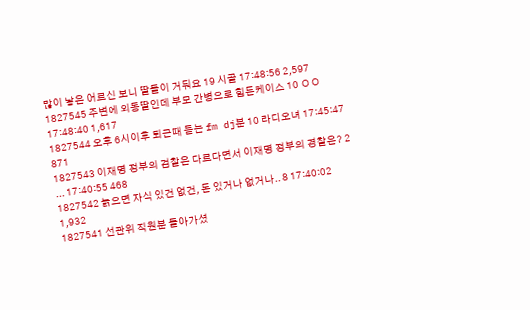많이 낳은 어르신 보니 딸들이 거둬요 19 시골 17:48:56 2,597
1827545 주변에 외동딸인데 부모 간병으로 힘든케이스 10 ㅇㅇ 17:48:40 1,617
1827544 오후 6시이후 퇴근때 듣는 fm dj분 10 라디오녀 17:45:47 871
1827543 이재명 정부의 검찰은 다르다면서 이재명 정부의 경찰은? 2 ... 17:40:55 468
1827542 늙으면 자식 있건 없건, 돈 있거나 없거나.. 8 17:40:02 1,932
1827541 선관위 직원분 돌아가셨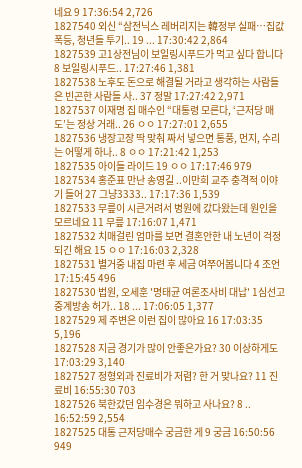네요 9 17:36:54 2,726
1827540 외신 “삼전닉스 레버리지는 韓정부 실패…집값 폭등, 청년들 투기.. 19 ... 17:30:42 2,864
1827539 고1상전님이 보일링시푸드가 먹고 싶다 합니다 8 보일링시푸드.. 17:27:46 1,381
1827538 노후도 돈으로 해결될 거라고 생각하는 사람들은 빈곤한 사람들 사.. 37 정말 17:27:42 2,971
1827537 이재명 집 매수인 “대통령 모른다, ‘근저당 매도’는 정상 거래.. 26 ㅇㅇ 17:27:01 2,655
1827536 냉장고장 딱 맞춰 짜서 넣으면 통풍, 먼지, 수리는 어떻게 하나.. 8 ㅇㅇ 17:21:42 1,253
1827535 아이들 라이드 19 ㅇㅇ 17:17:46 979
1827534 홍준표 만난 송영길 ..이만희 교주 충격적 이야기 들어 27 그냥3333.. 17:17:36 1,539
1827533 무릎이 시큰거려서 병원에 갔다왔는데 원인을 모르네요 11 무릎 17:16:07 1,471
1827532 치매걸린 엄마를 보면 결혼안한 내 노년이 걱정되긴 해요 15 ㅇㅇ 17:16:03 2,328
1827531 별거중 내집 마련 후 세금 여쭈어봅니다 4 조언 17:15:45 496
1827530 법원, 오세훈 '명태균 여론조사비 대납' 1심선고 중계방송 허가.. 18 ... 17:06:05 1,377
1827529 제 주변은 이런 집이 많아요 16 17:03:35 5,196
1827528 지금 경기가 많이 안좋은가요? 30 이상하게도 17:03:29 3,140
1827527 정형외과 진료비가 저렴? 한 거 맞나요? 11 진료비 16:55:30 703
1827526 북한갔던 임수경은 뭐하고 사나요? 8 .. 16:52:59 2,554
1827525 대통 근저당매수 궁금한 게 9 궁금 16:50:56 949